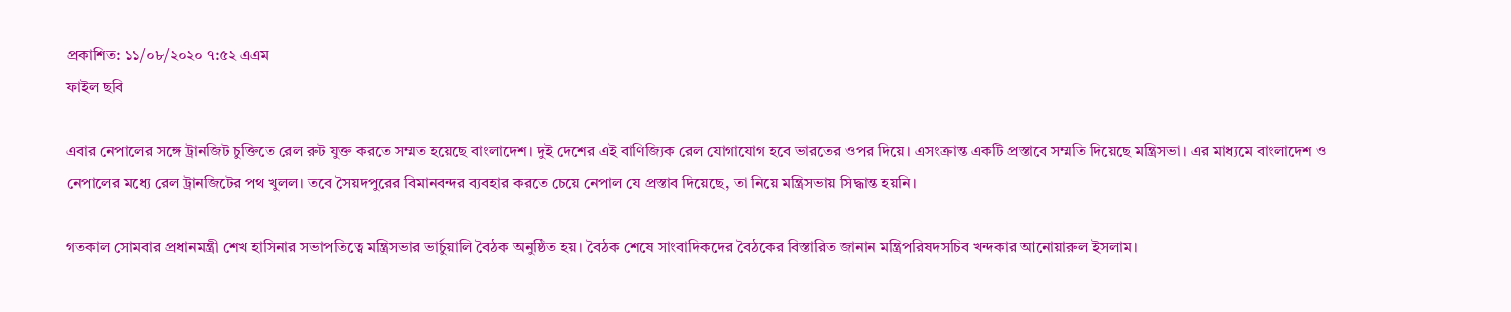প্রকাশিত: ১১/০৮/২০২০ ৭:৫২ এএম
ফাইল ছবি

এবার নেপালের সঙ্গে ট্রানজিট চুক্তিতে রেল রুট যুক্ত করতে সম্মত হয়েছে বাংলাদেশ। দুই দেশের এই বাণিজ্যিক রেল যোগাযোগ হবে ভারতের ওপর দিয়ে। এসংক্রান্ত একটি প্রস্তাবে সম্মতি দিয়েছে মন্ত্রিসভা। এর মাধ্যমে বাংলাদেশ ও নেপালের মধ্যে রেল ট্রানজিটের পথ খুলল। তবে সৈয়দপুরের বিমানবন্দর ব্যবহার করতে চেয়ে নেপাল যে প্রস্তাব দিয়েছে, তা নিয়ে মন্ত্রিসভায় সিদ্ধান্ত হয়নি।

গতকাল সোমবার প্রধানমন্ত্রী শেখ হাসিনার সভাপতিত্বে মন্ত্রিসভার ভার্চুয়ালি বৈঠক অনুষ্ঠিত হয়। বৈঠক শেষে সাংবাদিকদের বৈঠকের বিস্তারিত জানান মন্ত্রিপরিষদসচিব খন্দকার আনোয়ারুল ইসলাম।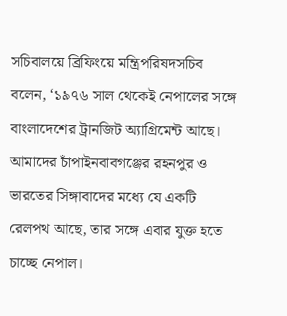সচিবালয়ে ব্রিফিংয়ে মন্ত্রিপরিষদসচিব বলেন, ‘১৯৭৬ সাল থেকেই নেপালের সঙ্গে বাংলাদেশের ট্রানজিট অ্যাগ্রিমেন্ট আছে। আমাদের চাঁপাইনবাবগঞ্জের রহনপুর ও ভারতের সিঙ্গাবাদের মধ্যে যে একটি রেলপথ আছে, তার সঙ্গে এবার যুক্ত হতে চাচ্ছে নেপাল।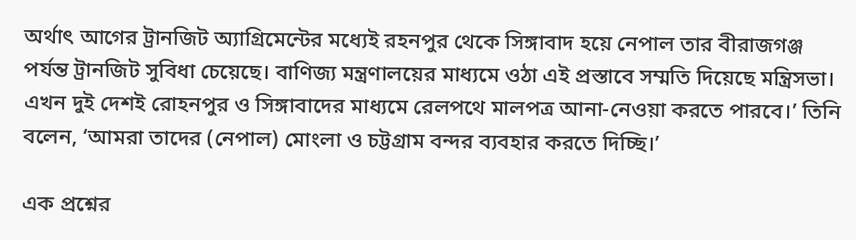অর্থাৎ আগের ট্রানজিট অ্যাগ্রিমেন্টের মধ্যেই রহনপুর থেকে সিঙ্গাবাদ হয়ে নেপাল তার বীরাজগঞ্জ পর্যন্ত ট্রানজিট সুবিধা চেয়েছে। বাণিজ্য মন্ত্রণালয়ের মাধ্যমে ওঠা এই প্রস্তাবে সম্মতি দিয়েছে মন্ত্রিসভা। এখন দুই দেশই রোহনপুর ও সিঙ্গাবাদের মাধ্যমে রেলপথে মালপত্র আনা-নেওয়া করতে পারবে।’ তিনি বলেন, ‘আমরা তাদের (নেপাল) মোংলা ও চট্টগ্রাম বন্দর ব্যবহার করতে দিচ্ছি।’

এক প্রশ্নের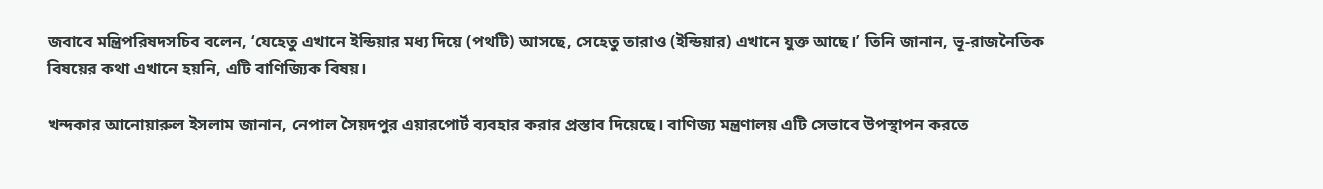জবাবে মন্ত্রিপরিষদসচিব বলেন, ‘যেহেতু এখানে ইন্ডিয়ার মধ্য দিয়ে (পথটি) আসছে, সেহেতু তারাও (ইন্ডিয়ার) এখানে যুক্ত আছে।’ তিনি জানান, ভূ-রাজনৈতিক বিষয়ের কথা এখানে হয়নি, এটি বাণিজ্যিক বিষয়।

খন্দকার আনোয়ারুল ইসলাম জানান, নেপাল সৈয়দপুর এয়ারপোর্ট ব্যবহার করার প্রস্তাব দিয়েছে। বাণিজ্য মন্ত্রণালয় এটি সেভাবে উপস্থাপন করতে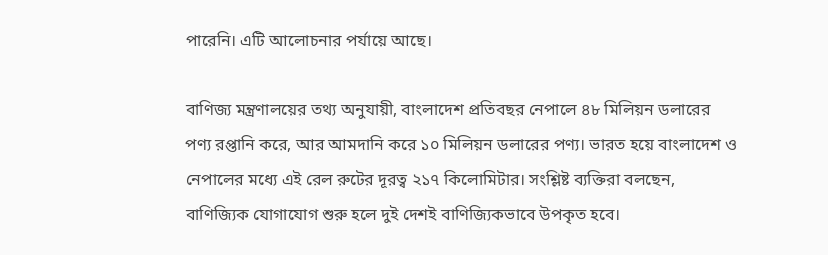পারেনি। এটি আলোচনার পর্যায়ে আছে।

বাণিজ্য মন্ত্রণালয়ের তথ্য অনুযায়ী, বাংলাদেশ প্রতিবছর নেপালে ৪৮ মিলিয়ন ডলারের পণ্য রপ্তানি করে, আর আমদানি করে ১০ মিলিয়ন ডলারের পণ্য। ভারত হয়ে বাংলাদেশ ও নেপালের মধ্যে এই রেল রুটের দূরত্ব ২১৭ কিলোমিটার। সংশ্লিষ্ট ব্যক্তিরা বলছেন, বাণিজ্যিক যোগাযোগ শুরু হলে দুই দেশই বাণিজ্যিকভাবে উপকৃত হবে।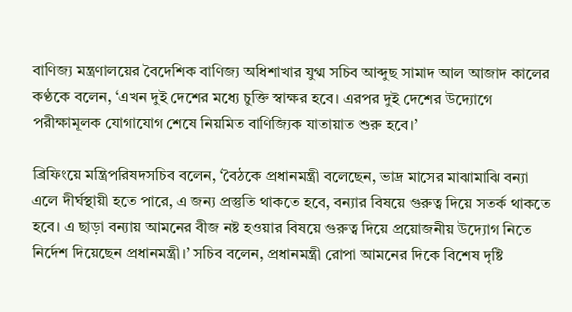বাণিজ্য মন্ত্রণালয়ের বৈদেশিক বাণিজ্য অধিশাখার যুগ্ম সচিব আব্দুছ সামাদ আল আজাদ কালের কণ্ঠকে বলেন, ‘এখন দুই দেশের মধ্যে চুক্তি স্বাক্ষর হবে। এরপর দুই দেশের উদ্যোগে পরীক্ষামূলক যোগাযোগ শেষে নিয়মিত বাণিজ্যিক যাতায়াত শুরু হবে।’

ব্রিফিংয়ে মন্ত্রিপরিষদসচিব বলেন, ‘বৈঠকে প্রধানমন্ত্রী বলেছেন, ভাদ্র মাসের মাঝামাঝি বন্যা এলে দীর্ঘস্থায়ী হতে পারে, এ জন্য প্রস্তুতি থাকতে হবে, বন্যার বিষয়ে গুরুত্ব দিয়ে সতর্ক থাকতে হবে। এ ছাড়া বন্যায় আমনের বীজ নষ্ট হওয়ার বিষয়ে গুরুত্ব দিয়ে প্রয়োজনীয় উদ্যোগ নিতে নির্দেশ দিয়েছেন প্রধানমন্ত্রী।’ সচিব বলেন, প্রধানমন্ত্রী রোপা আমনের দিকে বিশেষ দৃষ্টি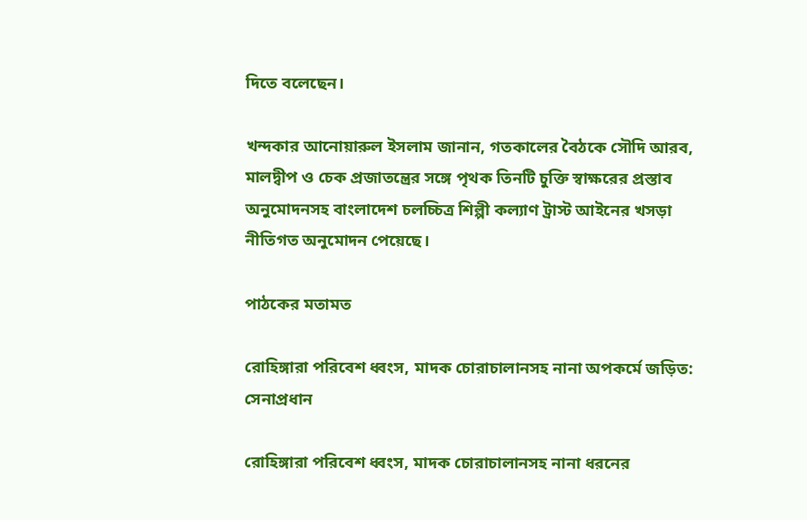দিতে বলেছেন।

খন্দকার আনোয়ারুল ইসলাম জানান, গতকালের বৈঠকে সৌদি আরব, মালদ্বীপ ও চেক প্রজাতন্ত্রের সঙ্গে পৃথক তিনটি চুক্তি স্বাক্ষরের প্রস্তাব অনুমোদনসহ বাংলাদেশ চলচ্চিত্র শিল্পী কল্যাণ ট্রাস্ট আইনের খসড়া নীতিগত অনুমোদন পেয়েছে।

পাঠকের মতামত

রোহিঙ্গারা পরিবেশ ধ্বংস, মাদক চোরাচালানসহ নানা অপকর্মে জড়িত: সেনাপ্রধান

রোহিঙ্গারা পরিবেশ ধ্বংস, মাদক চোরাচালানসহ নানা ধরনের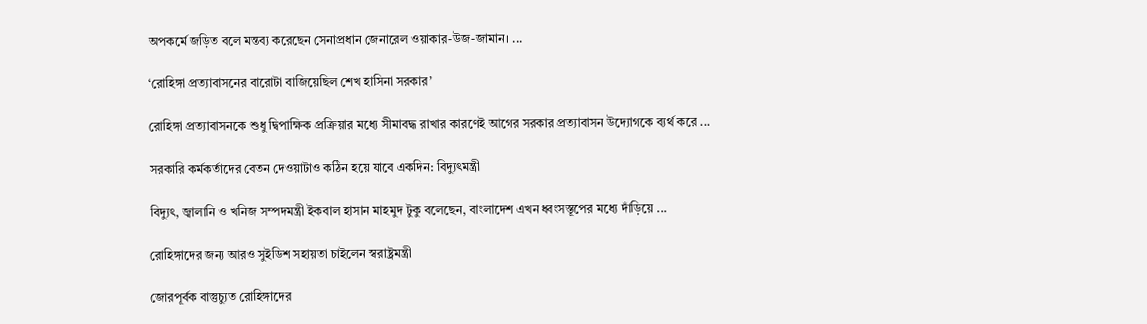অপকর্মে জড়িত বলে মন্তব্য করেছেন সেনাপ্রধান জেনারেল ওয়াকার-উজ-জামান। ...

‘রোহিঙ্গা প্রত্যাবাসনের বারোটা বাজিয়েছিল শেখ হাসিনা সরকার’

রোহিঙ্গা প্রত্যাবাসনকে শুধু দ্বিপাক্ষিক প্রক্রিয়ার মধ্যে সীমাবদ্ধ রাখার কারণেই আগের সরকার প্রত্যাবাসন উদ্যোগকে ব্যর্থ করে ...

সরকারি কর্মকর্তাদের বেতন দেওয়াটাও কঠিন হয়ে যাবে একদিন: বিদ্যুৎমন্ত্রী

বিদ্যুৎ, জ্বালানি ও খনিজ সম্পদমন্ত্রী ইকবাল হাসান মাহমুদ টুকু বলেছেন, বাংলাদেশ এখন ধ্বংসস্তূপের মধ্যে দাঁড়িয়ে ...

রোহিঙ্গাদের জন্য আরও সুইডিশ সহায়তা চাইলেন স্বরাষ্ট্রমন্ত্রী

জোরপূর্বক বাস্তুচ্যুত রোহিঙ্গাদের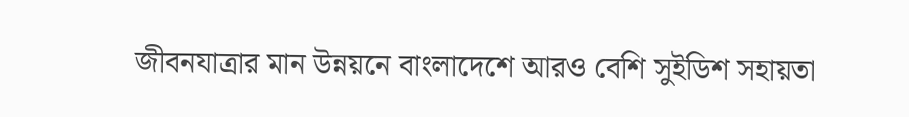জীবনযাত্রার মান উন্নয়নে বাংলাদেশে আরও বেশি সুইডিশ সহায়তা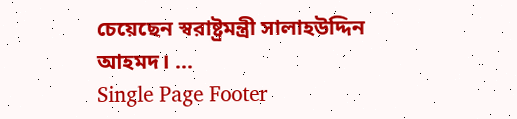চেয়েছেন স্বরাষ্ট্রমন্ত্রী সালাহউদ্দিন আহমদ। ...
Single Page Footer